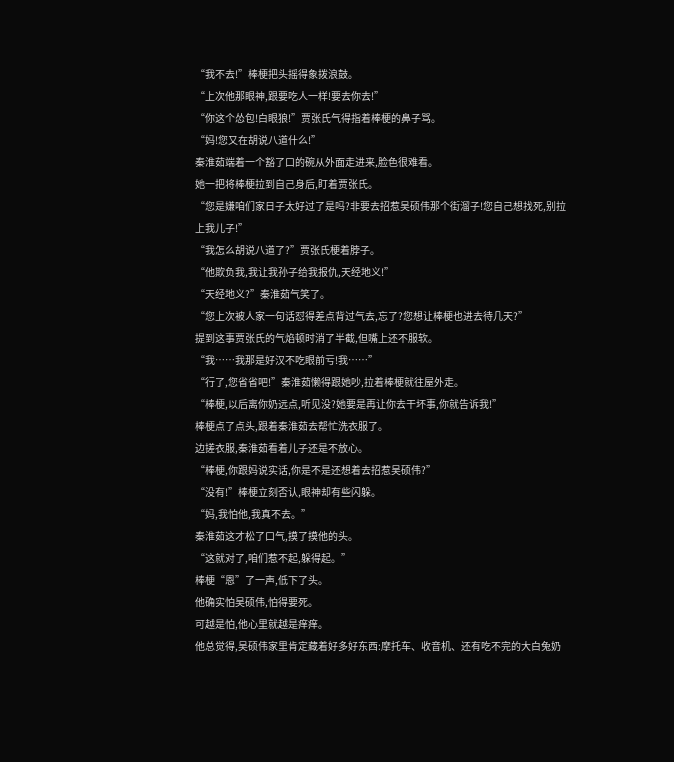“我不去!”棒梗把头摇得象拨浪鼓。
“上次他那眼神,跟要吃人一样!要去你去!”
“你这个怂包!白眼狼!”贾张氏气得指着棒梗的鼻子骂。
“妈!您又在胡说八道什么!”
秦淮茹端着一个豁了口的碗从外面走进来,脸色很难看。
她一把将棒梗拉到自己身后,盯着贾张氏。
“您是嫌咱们家日子太好过了是吗?非要去招惹吴硕伟那个街溜子!您自己想找死,别拉上我儿子!”
“我怎么胡说八道了?”贾张氏梗着脖子。
“他欺负我,我让我孙子给我报仇,天经地义!”
“天经地义?”秦淮茹气笑了。
“您上次被人家一句话怼得差点背过气去,忘了?您想让棒梗也进去待几天?”
提到这事贾张氏的气焰顿时消了半截,但嘴上还不服软。
“我……我那是好汉不吃眼前亏!我……”
“行了,您省省吧!”秦淮茹懒得跟她吵,拉着棒梗就往屋外走。
“棒梗,以后离你奶远点,听见没?她要是再让你去干坏事,你就告诉我!”
棒梗点了点头,跟着秦淮茹去帮忙洗衣服了。
边搓衣服,秦淮茹看着儿子还是不放心。
“棒梗,你跟妈说实话,你是不是还想着去招惹吴硕伟?”
“没有!”棒梗立刻否认,眼神却有些闪躲。
“妈,我怕他,我真不去。”
秦淮茹这才松了口气,摸了摸他的头。
“这就对了,咱们惹不起,躲得起。”
棒梗“恩”了一声,低下了头。
他确实怕吴硕伟,怕得要死。
可越是怕,他心里就越是痒痒。
他总觉得,吴硕伟家里肯定藏着好多好东西:摩托车、收音机、还有吃不完的大白兔奶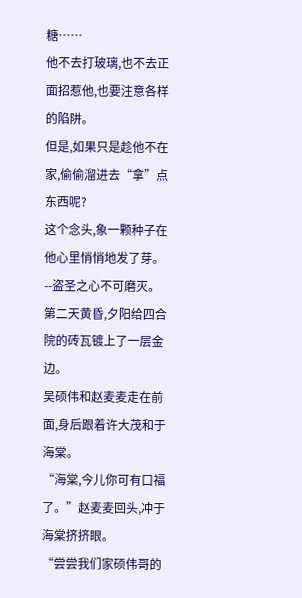糖……
他不去打玻璃,也不去正面招惹他,也要注意各样的陷阱。
但是,如果只是趁他不在家,偷偷溜进去“拿”点东西呢?
这个念头,象一颗种子在他心里悄悄地发了芽。
--盗圣之心不可磨灭。
第二天黄昏,夕阳给四合院的砖瓦镀上了一层金边。
吴硕伟和赵麦麦走在前面,身后跟着许大茂和于海棠。
“海棠,今儿你可有口福了。”赵麦麦回头,冲于海棠挤挤眼。
“尝尝我们家硕伟哥的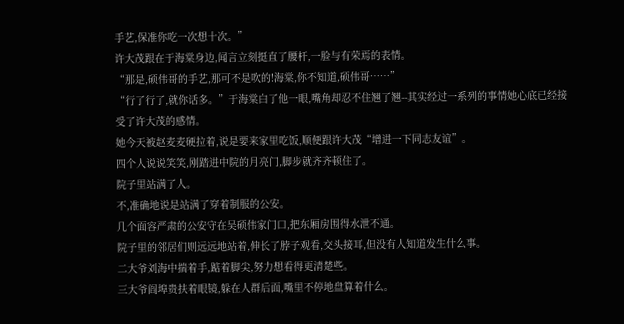手艺,保准你吃一次想十次。”
许大茂跟在于海棠身边,闻言立刻挺直了腰杆,一脸与有荣焉的表情。
“那是,硕伟哥的手艺,那可不是吹的!海棠,你不知道,硕伟哥……”
“行了行了,就你话多。”于海棠白了他一眼,嘴角却忍不住翘了翘--其实经过一系列的事情她心底已经接受了许大茂的感情。
她今天被赵麦麦硬拉着,说是要来家里吃饭,顺便跟许大茂“增进一下同志友谊”。
四个人说说笑笑,刚踏进中院的月亮门,脚步就齐齐顿住了。
院子里站满了人。
不,准确地说是站满了穿着制服的公安。
几个面容严肃的公安守在吴硕伟家门口,把东厢房围得水泄不通。
院子里的邻居们则远远地站着,伸长了脖子观看,交头接耳,但没有人知道发生什么事。
二大爷刘海中揣着手,踮着脚尖,努力想看得更清楚些。
三大爷阎埠贵扶着眼镜,躲在人群后面,嘴里不停地盘算着什么。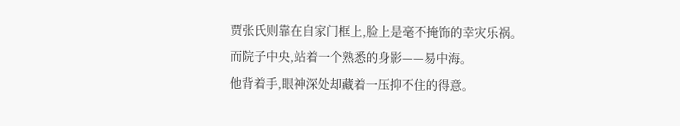贾张氏则靠在自家门框上,脸上是毫不掩饰的幸灾乐祸。
而院子中央,站着一个熟悉的身影——易中海。
他背着手,眼神深处却藏着一压抑不住的得意。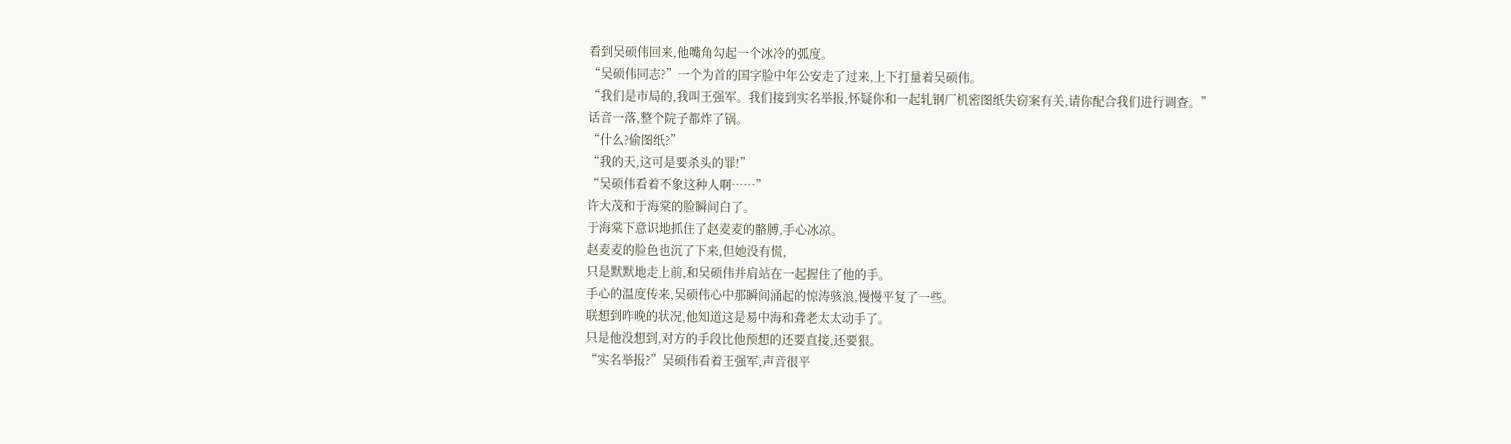看到吴硕伟回来,他嘴角勾起一个冰冷的弧度。
“吴硕伟同志?”一个为首的国字脸中年公安走了过来,上下打量着吴硕伟。
“我们是市局的,我叫王强军。我们接到实名举报,怀疑你和一起轧钢厂机密图纸失窃案有关,请你配合我们进行调查。”
话音一落,整个院子都炸了锅。
“什么?偷图纸?”
“我的天,这可是要杀头的罪!”
“吴硕伟看着不象这种人啊……”
许大茂和于海棠的脸瞬间白了。
于海棠下意识地抓住了赵麦麦的骼膊,手心冰凉。
赵麦麦的脸色也沉了下来,但她没有慌,
只是默默地走上前,和吴硕伟并肩站在一起握住了他的手。
手心的温度传来,吴硕伟心中那瞬间涌起的惊涛骇浪,慢慢平复了一些。
联想到昨晚的状况,他知道这是易中海和聋老太太动手了。
只是他没想到,对方的手段比他预想的还要直接,还要狠。
“实名举报?”吴硕伟看着王强军,声音很平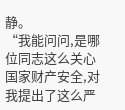静。
“我能问问,是哪位同志这么关心国家财产安全,对我提出了这么严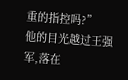重的指控吗?”
他的目光越过王强军,落在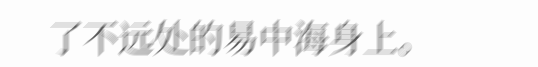了不远处的易中海身上。